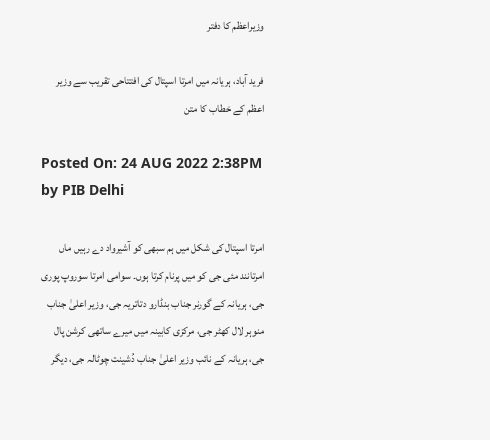وزیراعظم کا دفتر

فرید آباد، ہریانہ میں امرتا اسپتال کی افتتاحی تقریب سے وزیر اعظم کے خطاب کا متن

Posted On: 24 AUG 2022 2:38PM by PIB Delhi

امرتا اسپتال کی شکل میں ہم سبھی کو آشیرواد دے رہیں ماں امرتانند مئی جی کو میں پرنام کرتا ہوں۔ سوامی امرتا سوروپ پوری جی، ہریانہ کے گورنر جناب بنڈارو دتاتریہ جی، وزیر اعلیٰ جناب منوہر لال کھٹر جی، مرکزی کابینہ میں میرے ساتھی کرشن پال جی، ہریانہ کے نائب وزیر اعلیٰ جناب دُشینت چوٹالہ جی، دیگر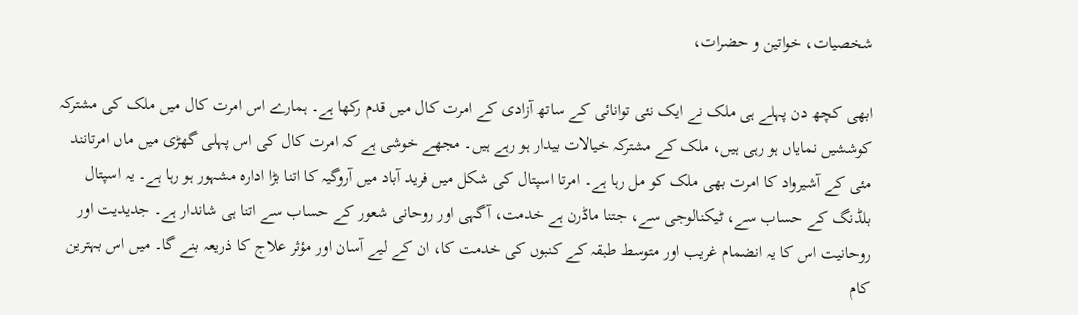شخصیات، خواتین و حضرات،

ابھی کچھ دن پہلے ہی ملک نے ایک نئی توانائی کے ساتھ آزادی کے امرت کال میں قدم رکھا ہے۔ ہمارے اس امرت کال میں ملک کی مشترکہ کوششیں نمایاں ہو رہی ہیں، ملک کے مشترکہ خیالات بیدار ہو رہے ہیں۔ مجھے خوشی ہے کہ امرت کال کی اس پہلی گھڑی میں ماں امرتانند مئی کے آشیرواد کا امرت بھی ملک کو مل رہا ہے۔ امرتا اسپتال کی شکل میں فرید آباد میں آروگیہ کا اتنا بڑا ادارہ مشہور ہو رہا ہے۔ یہ اسپتال بلڈنگ کے حساب سے، ٹیکنالوجی سے، جتنا ماڈرن ہے خدمت، آگہی اور روحانی شعور کے حساب سے اتنا ہی شاندار ہے۔ جدیدیت اور روحانیت اس کا یہ انضمام غریب اور متوسط طبقہ کے کنبوں کی خدمت کا، ان کے لیے آسان اور مؤثر علاج کا ذریعہ بنے گا۔ میں اس بہترین کام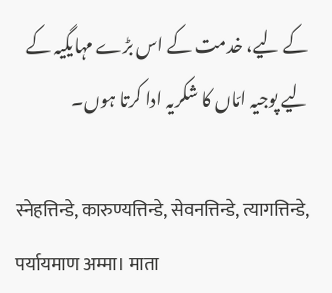کے لیے، خدمت کے اس بڑے مہایگیہ کے لیے پوجیہ امّاں کا شکریہ ادا کرتا ہوں۔

स्नेहत्तिन्डे, कारुण्यत्तिन्डे, सेवनत्तिन्डे, त्यागत्तिन्डे, पर्यायमाण अम्मा। माता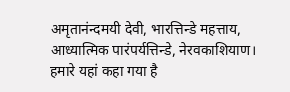अमृतानंन्दमयी देवी, भारत्तिन्डे महत्ताय, आध्यात्मिक पारंपर्यत्तिन्डे, नेरवकाशियाण। हमारे यहां कहा गया है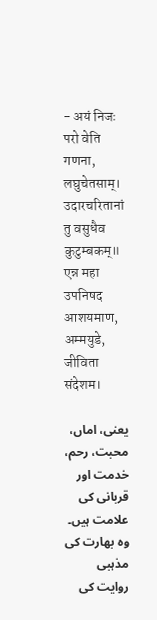- अयं निजः परो वेति गणना, लघुचेतसाम्। उदारचरितानां तु वसुधैव कुटुम्बकम्॥ एन्न महा उपनिषद आशयमाण, अम्मयुडे, जीविता संदेशम।

یعنی، اماں، محبت، رحم، خدمت اور قربانی کی علامت ہیں۔ وہ بھارت کی مذہبی روایت کی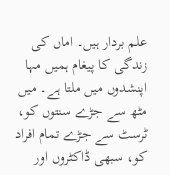علم بردار ہیں۔ اماں کی زندگی کا پیغام ہمیں مہا اپنشدوں میں ملتا ہے۔ میں مٹھ سے جڑے سنتوں کو، ٹرسٹ سے جڑے تمام افراد کو، سبھی ڈاکٹروں اور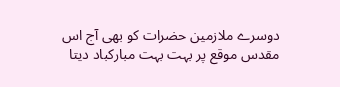دوسرے ملازمین حضرات کو بھی آج اس مقدس موقع پر بہت بہت مبارکباد دیتا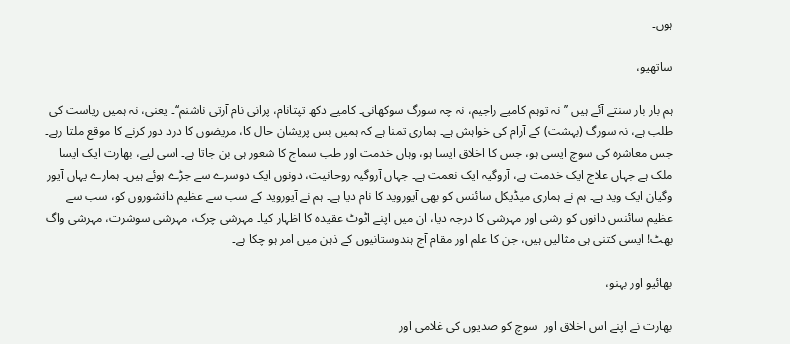ہوں۔

ساتھیو،

ہم بار بار سنتے آئے ہیں ’’نہ توہم کامیے راجیم، نہ چہ سورگ سوکھانی۔ کامیے دکھ تپتانام، پرانی نام آرتی ناشنم‘‘۔ یعنی، نہ ہمیں ریاست کی طلب ہے، نہ سورگ (بہشت) کے آرام کی خواہش ہے۔ ہماری تمنا ہے کہ ہمیں بس پریشان حال کا، مریضوں کا درد دور کرنے کا موقع ملتا رہے۔ جس معاشرہ کی سوچ ایسی ہو، جس کا اخلاق ایسا ہو، وہاں خدمت اور طب سماج کا شعور ہی بن جاتا ہے۔ اسی لیے، بھارت ایک ایسا ملک ہے جہاں علاج ایک خدمت ہے، آروگیہ ایک نعمت ہے۔ جہاں آروگیہ روحانیت، دونوں ایک دوسرے سے جڑے ہوئے ہیں۔ ہمارے یہاں آیور وگیان ایک وید ہے۔ ہم نے ہماری میڈیکل سائنس کو بھی آیوروید کا نام دیا ہے۔ ہم نے آیوروید کے سب سے عظیم دانشوروں کو، سب سے عظیم سائنس دانوں کو رشی اور مہرشی کا درجہ دیا، ان میں اپنے اٹوٹ عقیدہ کا اظہار کیا۔ مہرشی چرک، مہرشی سوشرت، مہرشی واگ بھٹ! ایسی کتنی ہی مثالیں ہیں، جن کا علم اور مقام آج ہندوستانیوں کے ذہن میں امر ہو چکا ہے۔

بھائیو اور بہنو،

بھارت نے اپنے اس اخلاق اور  سوچ کو صدیوں کی غلامی اور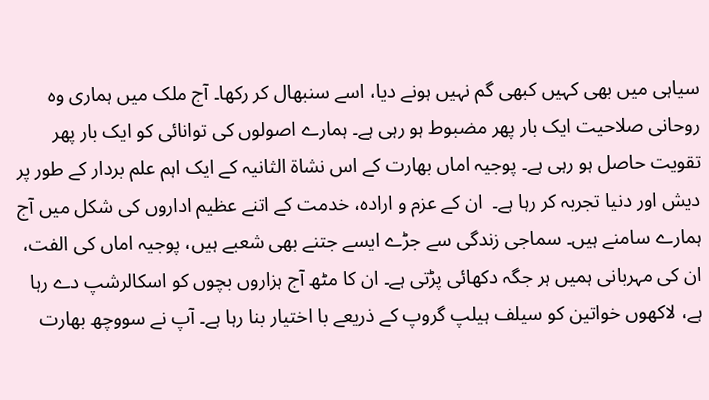سیاہی میں بھی کہیں کبھی گم نہیں ہونے دیا، اسے سنبھال کر رکھا۔ آج ملک میں ہماری وہ روحانی صلاحیت ایک بار پھر مضبوط ہو رہی ہے۔ ہمارے اصولوں کی توانائی کو ایک بار پھر تقویت حاصل ہو رہی ہے۔ پوجیہ اماں بھارت کے اس نشاۃ الثانیہ کے ایک اہم علم بردار کے طور پر دیش اور دنیا تجربہ کر رہا ہے۔  ان کے عزم و ارادہ، خدمت کے اتنے عظیم اداروں کی شکل میں آج ہمارے سامنے ہیں۔ سماجی زندگی سے جڑے ایسے جتنے بھی شعبے ہیں، پوجیہ اماں کی الفت، ان کی مہربانی ہمیں ہر جگہ دکھائی پڑتی ہے۔ ان کا مٹھ آج ہزاروں بچوں کو اسکالرشپ دے رہا ہے، لاکھوں خواتین کو سیلف ہیلپ گروپ کے ذریعے با اختیار بنا رہا ہے۔ آپ نے سووچھ بھارت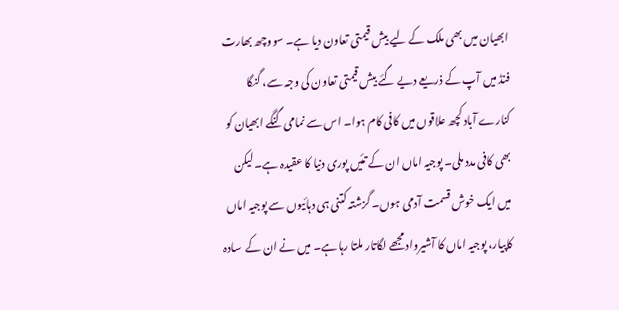ابھیان میں بھی ملک کے لیے بیش قیمتی تعاون دیا ہے۔ سووچھ بھارت فنڈ میں آپ کے ذریعے دیے گئے بیش قیمتی تعاون کی وجہ سے، گنگا کنارے آباد کچھ علاقوں میں کافی کام ہوا۔ اس سے نمامی گنگے ابھیان کو بھی کافی مدد ملی۔ پوجیہ اماں ان کے تئیں پوری دنیا کا عقیدہ ہے۔ لیکن میں ایک خوش قسمت آدمی ہوں۔ گزشتہ کتنی ہی دہائیوں سے پوجیہ اماں کاپیار، پوجیہ اماں کا آشیرواد مجھے لگاتار ملتا رہا ہے۔ میں نے ان کے  سادہ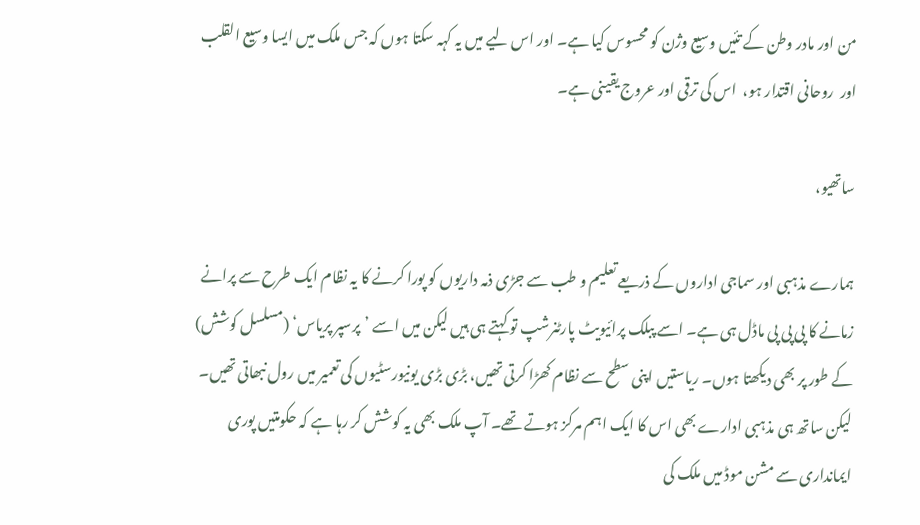من اور مادر وطن کے تئیں وسیع وژن کو محسوس کیا ہے۔ اور اس لیے میں یہ کہہ سکتا ہوں کہ جس ملک میں ایسا وسیع القلب اور  روحانی اقتدار ہو،  اس کی ترقی اور عروج یقینی ہے۔

ساتھیو،

ہمارے مذہبی اور سماجی اداروں کے ذریعے تعلیم و طب سے جڑی ذمہ داریوں کو پورا کرنے کا یہ نظام ایک طرح سے پرانے زمانے کا پی پی پی ماڈل ہی ہے۔ اسے پبلک پرائیویٹ پارٹنرشپ تو کہتے ہی ہیں لیکن میں اسے ’پرسپر پریاس‘ (مسلسل کوشش) کے طور پر بھی دیکھتا ہوں۔ ریاستیں اپنی سطح سے نظام کھڑا کرتی تھیں، بڑی بڑی یونیورسٹیوں کی تعمیر میں رول نبھاتی تھیں۔ لیکن ساتھ ہی مذہبی ادارے بھی اس کا ایک اہم مرکز ہوتے تھے۔ آپ ملک بھی یہ کوشش کر رہا ہے کہ حکومتیں پوری ایمانداری سے مشن موڈ میں ملک کی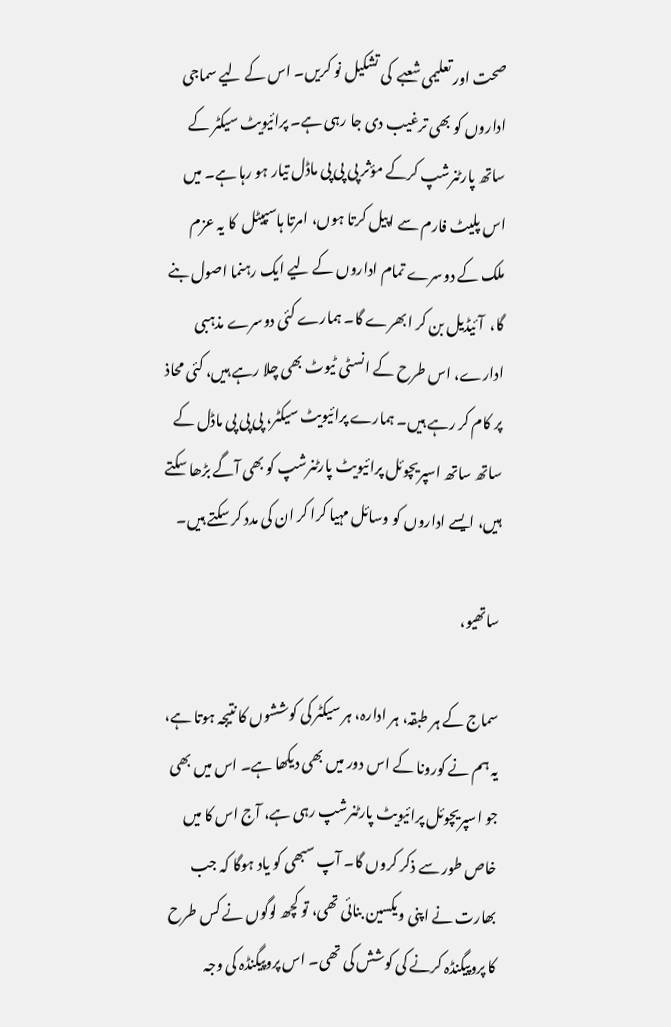صحت اور تعلیمی شعبے  کی تشکیل نو کریں۔ اس کے لیے سماجی اداروں کو بھی ترغیب دی جا رہی ہے۔ پرائیویٹ سیکٹر کے ساتھ پارٹنرشپ کرکے مؤثر پی پی پی ماڈل تیار ہو رہا ہے۔ میں اس پلیٹ فارم سے اپیل کرتا ہوں، امرتا ہاسپیٹل  کا یہ عزم ملک کے دوسرے تمام اداروں کے لیے ایک رہنما اصول بنے گا،  آئیڈیل بن کر ابھرے گا۔ ہمارے کئی دوسرے مذہبی ادارے، اس طرح کے انسٹی ٹیوٹ بھی چلا رہے ہیں، کئی محاذ پر کام کر رہے ہیں۔ ہمارے پرائیویٹ سیکٹر، پی پی پی ماڈل کے ساتھ ساتھ اسپریچوئل پرائیویٹ پارٹنرشپ کو بھی آگے بڑھا سکتے ہیں، ایسے اداروں کو وسائل مہیا کرا کر ان کی مدد کر سکتے ہیں۔

ساتھیو،

سماج کے ہر طبقہ، ہر ادارہ، ہر سیکٹر کی کوششوں کا نتیجہ ہوتا ہے، یہ ہم نے کورونا کے اس دور میں بھی دیکھا ہے۔ اس میں بھی جو اسپریچوئل پرائیویٹ پارٹنرشپ رہی ہے، آج اس کا میں خاص طور سے ذکر کروں گا۔ آپ سبھی کو یاد ہوگا کہ جب بھارت نے اپنی ویکسین بنائی تھی، تو کچھ لوگوں نے کس طرح کا پروپیگنڈہ کرنے کی کوشش کی تھی۔ اس پروپیگنڈہ کی وجہ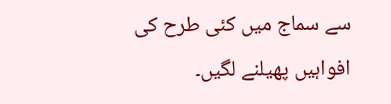سے سماج میں کئی طرح کی افواہیں پھیلنے لگیں۔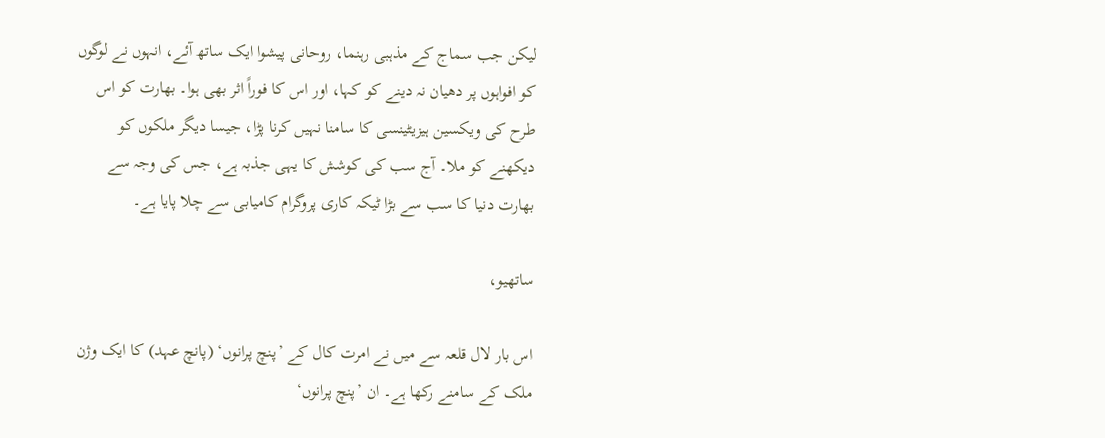لیکن جب سماج کے مذہبی رہنما، روحانی پیشوا ایک ساتھ آئے، انہوں نے لوگوں کو افواہوں پر دھیان نہ دینے کو کہا، اور اس کا فوراً اثر بھی ہوا۔ بھارت کو اس طرح کی ویکسین ہیزیٹینسی کا سامنا نہیں کرنا پڑا، جیسا دیگر ملکوں کو دیکھنے کو ملا۔ آج سب کی کوشش کا یہی جذبہ ہے، جس کی وجہ سے بھارت دنیا کا سب سے بڑا ٹیکہ کاری پروگرام کامیابی سے چلا پایا ہے۔

ساتھیو،

اس بار لال قلعہ سے میں نے امرت کال کے ’پنچ پرانوں‘ (پانچ عہد) کا ایک وژن ملک کے سامنے رکھا ہے۔ ان ’پنچ پرانوں‘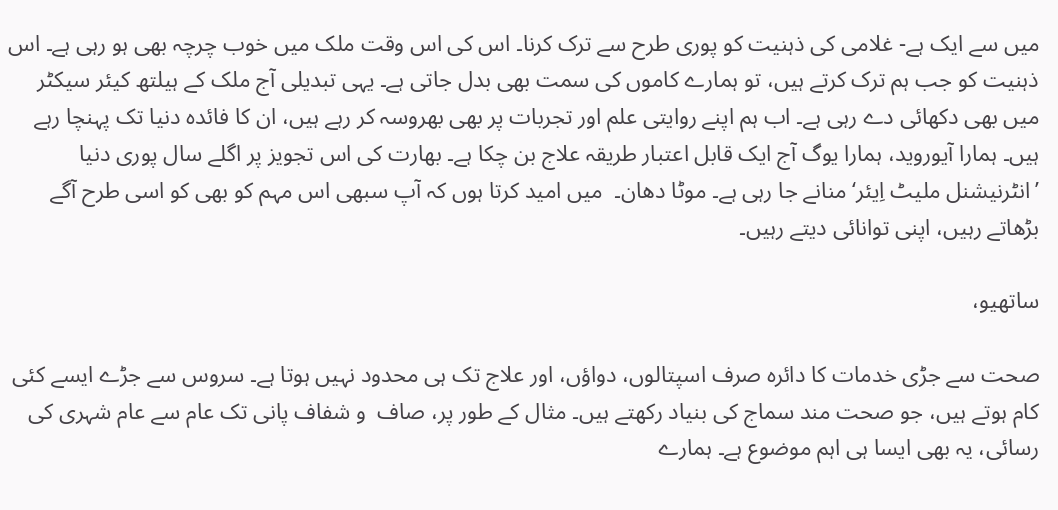میں سے ایک ہے- غلامی کی ذہنیت کو پوری طرح سے ترک کرنا۔ اس کی اس وقت ملک میں خوب چرچہ بھی ہو رہی ہے۔ اس ذہنیت کو جب ہم ترک کرتے ہیں، تو ہمارے کاموں کی سمت بھی بدل جاتی ہے۔ یہی تبدیلی آج ملک کے ہیلتھ کیئر سیکٹر میں بھی دکھائی دے رہی ہے۔ اب ہم اپنے روایتی علم اور تجربات پر بھی بھروسہ کر رہے ہیں، ان کا فائدہ دنیا تک پہنچا رہے ہیں۔ ہمارا آیوروید، ہمارا یوگ آج ایک قابل اعتبار طریقہ علاج بن چکا ہے۔ بھارت کی اس تجویز پر اگلے سال پوری دنیا ’انٹرنیشنل ملیٹ اِیئر‘ منانے جا رہی ہے۔ موٹا دھان۔  میں امید کرتا ہوں کہ آپ سبھی اس مہم کو بھی کو اسی طرح آگے بڑھاتے رہیں، اپنی توانائی دیتے رہیں۔

ساتھیو،

صحت سے جڑی خدمات کا دائرہ صرف اسپتالوں، دواؤں، اور علاج تک ہی محدود نہیں ہوتا ہے۔ سروس سے جڑے ایسے کئی کام ہوتے ہیں، جو صحت مند سماج کی بنیاد رکھتے ہیں۔ مثال کے طور پر، صاف  و شفاف پانی تک عام سے عام شہری کی رسائی، یہ بھی ایسا ہی اہم موضوع ہے۔ ہمارے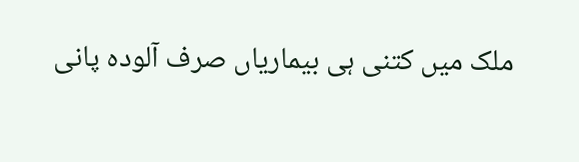ملک میں کتنی ہی بیماریاں صرف آلودہ پانی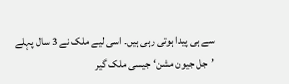سے ہی پیدا ہوتی رہی ہیں۔ اسی لیے ملک نے 3 سال پہلے ’جل جیون مشن‘ جیسی ملک گیر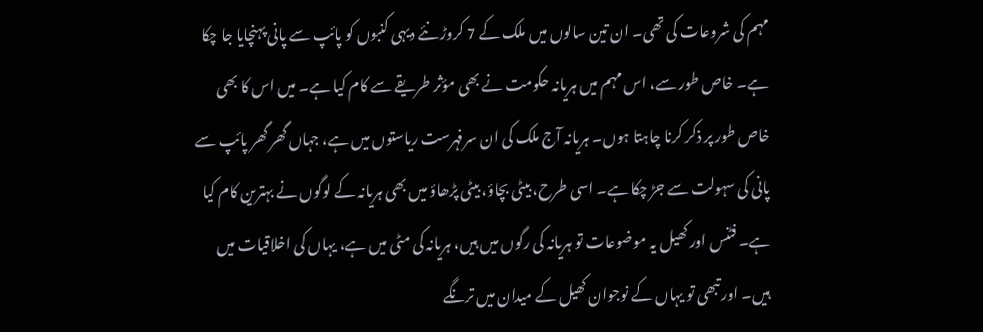مہم کی شروعات کی تھی۔ ان تین سالوں میں ملک کے 7 کروڑ نئے دیہی کنبوں کو پائپ سے پانی پہنچایا جا چکا ہے۔ خاص طور سے، اس مہم میں ہریانہ حکومت نے بھی مؤثر طریقے سے کام کیا ہے۔ میں اس کا بھی خاص طور پر ذکر کرنا چاہتا ہوں۔ ہریانہ آج ملک کی ان سرفہرست ریاستوں میں ہے، جہاں گھر گھر پائپ سے پانی کی سہولت سے جڑ چکا ہے۔ اسی طرح، بیٹی بچاؤ، بیٹی پڑھاؤ میں بھی ہریانہ کے لوگوں نے بہترین کام کیا ہے۔ فٹنس اور کھیل یہ موضوعات تو ہریانہ کی رگوں میں ہیں، ہریانہ کی مٹی میں ہے، یہاں کی اخلاقیات میں ہیں۔ اور تبھی تو یہاں کے نوجوان کھیل کے میدان میں ترنگے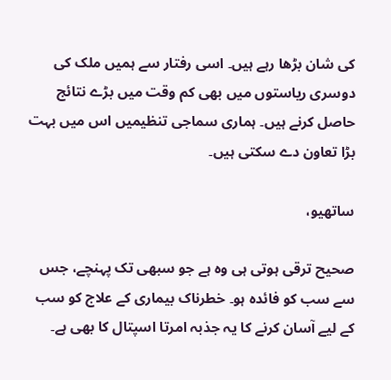کی شان بڑھا رہے ہیں۔ اسی رفتار سے ہمیں ملک کی دوسری ریاستوں میں بھی کم وقت میں بڑے نتائج حاصل کرنے ہیں۔ ہماری سماجی تنظیمیں اس میں بہت بڑا تعاون دے سکتی ہیں۔

ساتھیو،

صحیح ترقی ہوتی ہی وہ ہے جو سبھی تک پہنچے، جس سے سب کو فائدہ ہو۔ خطرناک بیماری کے علاج کو سب کے لیے آسان کرنے کا یہ جذبہ امرتا اسپتال کا بھی ہے۔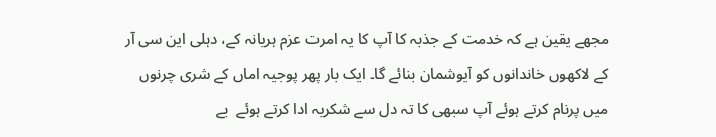مجھے یقین ہے کہ خدمت کے جذبہ کا آپ کا یہ امرت عزم ہریانہ کے، دہلی این سی آر کے لاکھوں خاندانوں کو آیوشمان بنائے گا۔ ایک بار پھر پوجیہ اماں کے شری چرنوں میں پرنام کرتے ہوئے آپ سبھی کا تہ دل سے شکریہ ادا کرتے ہوئے  بے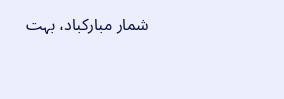شمار مبارکباد، بہت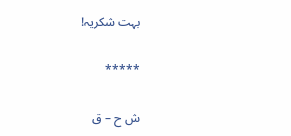بہت شکریہ!

*****

ش ح – ق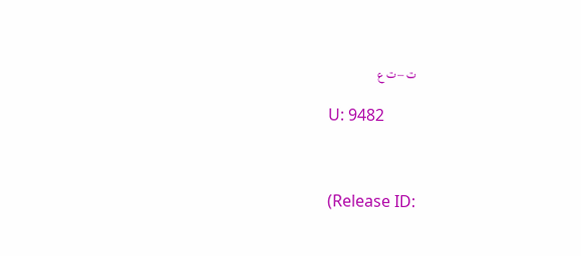ت – ت ع

U: 9482



(Release ID: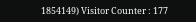1854149) Visitor Counter : 177